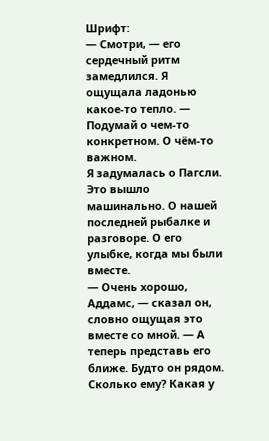Шрифт:
— Смотри, — его сердечный ритм замедлился. Я ощущала ладонью какое-то тепло. — Подумай о чем-то конкретном. О чём-то важном.
Я задумалась о Пагсли. Это вышло машинально. О нашей последней рыбалке и разговоре. О его улыбке, когда мы были вместе.
— Очень хорошо, Аддамс, — сказал он, словно ощущая это вместе со мной. — А теперь представь его ближе. Будто он рядом. Сколько ему? Какая у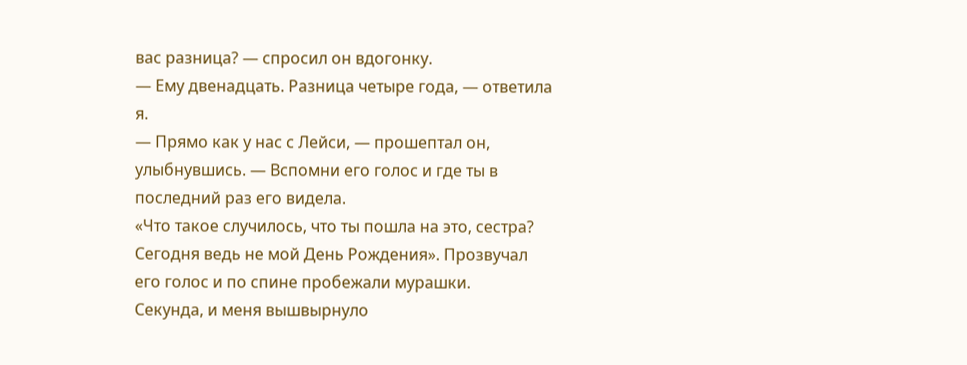вас разница? — спросил он вдогонку.
— Ему двенадцать. Разница четыре года, — ответила я.
— Прямо как у нас с Лейси, — прошептал он, улыбнувшись. — Вспомни его голос и где ты в последний раз его видела.
«Что такое случилось, что ты пошла на это, сестра? Сегодня ведь не мой День Рождения». Прозвучал его голос и по спине пробежали мурашки.
Секунда, и меня вышвырнуло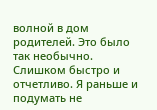волной в дом родителей. Это было так необычно. Слишком быстро и отчетливо. Я раньше и подумать не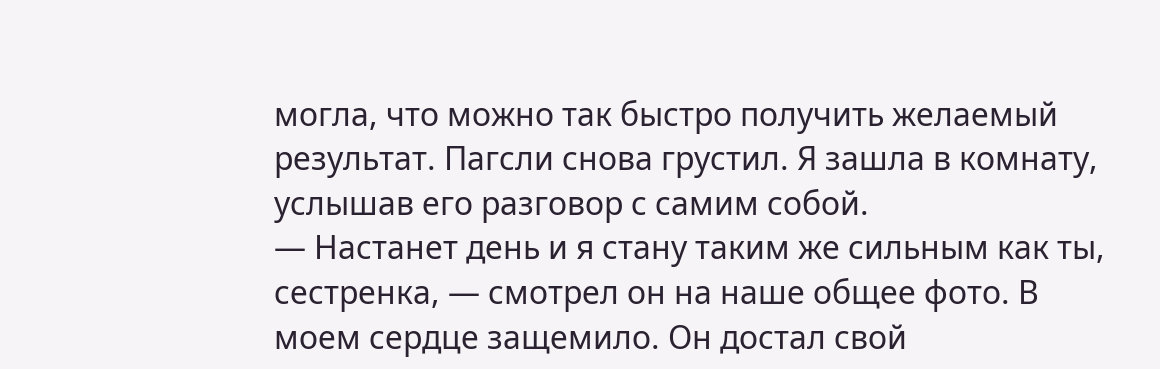могла, что можно так быстро получить желаемый результат. Пагсли снова грустил. Я зашла в комнату, услышав его разговор с самим собой.
— Настанет день и я стану таким же сильным как ты, сестренка, — смотрел он на наше общее фото. В моем сердце защемило. Он достал свой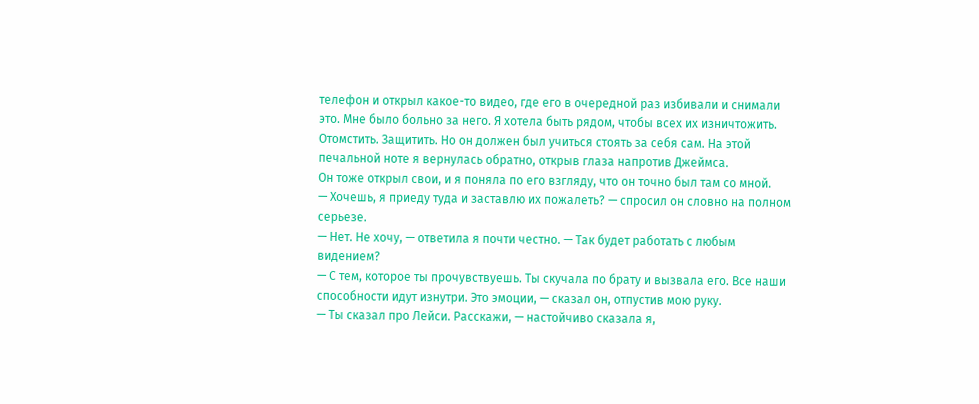телефон и открыл какое-то видео, где его в очередной раз избивали и снимали это. Мне было больно за него. Я хотела быть рядом, чтобы всех их изничтожить. Отомстить. Защитить. Но он должен был учиться стоять за себя сам. На этой печальной ноте я вернулась обратно, открыв глаза напротив Джеймса.
Он тоже открыл свои, и я поняла по его взгляду, что он точно был там со мной.
— Хочешь, я приеду туда и заставлю их пожалеть? — спросил он словно на полном серьезе.
— Нет. Не хочу, — ответила я почти честно. — Так будет работать с любым видением?
— С тем, которое ты прочувствуешь. Ты скучала по брату и вызвала его. Все наши способности идут изнутри. Это эмоции, — сказал он, отпустив мою руку.
— Ты сказал про Лейси. Расскажи, — настойчиво сказала я,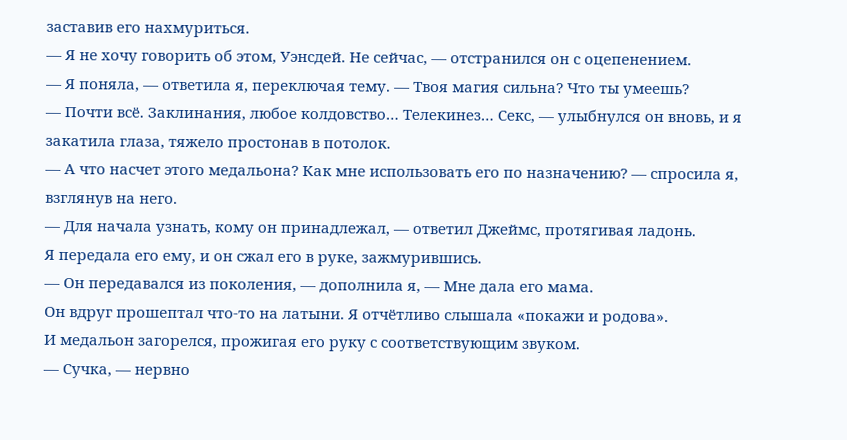заставив его нахмуриться.
— Я не хочу говорить об этом, Уэнсдей. Не сейчас, — отстранился он с оцепенением.
— Я поняла, — ответила я, переключая тему. — Твоя магия сильна? Что ты умеешь?
— Почти всё. Заклинания, любое колдовство… Телекинез… Секс, — улыбнулся он вновь, и я закатила глаза, тяжело простонав в потолок.
— А что насчет этого медальона? Как мне использовать его по назначению? — спросила я, взглянув на него.
— Для начала узнать, кому он принадлежал, — ответил Джеймс, протягивая ладонь.
Я передала его ему, и он сжал его в руке, зажмурившись.
— Он передавался из поколения, — дополнила я, — Мне дала его мама.
Он вдруг прошептал что-то на латыни. Я отчётливо слышала «покажи и родова».
И медальон загорелся, прожигая его руку с соответствующим звуком.
— Сучка, — нервно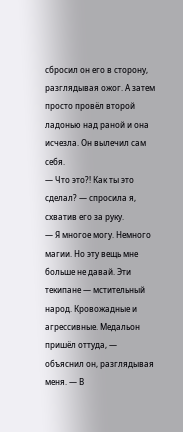сбросил он его в сторону, разглядывая ожог. А затем просто провёл второй ладонью над раной и она исчезла. Он вылечил сам себя.
— Что это?! Как ты это сделал? — спросила я, схватив его за руку.
— Я многое могу. Немного магии. Но эту вещь мне больше не давай. Эти текипане — мстительный народ. Кровожадные и агрессивные. Медальон пришёл оттуда, — объяснил он, разглядывая меня. — В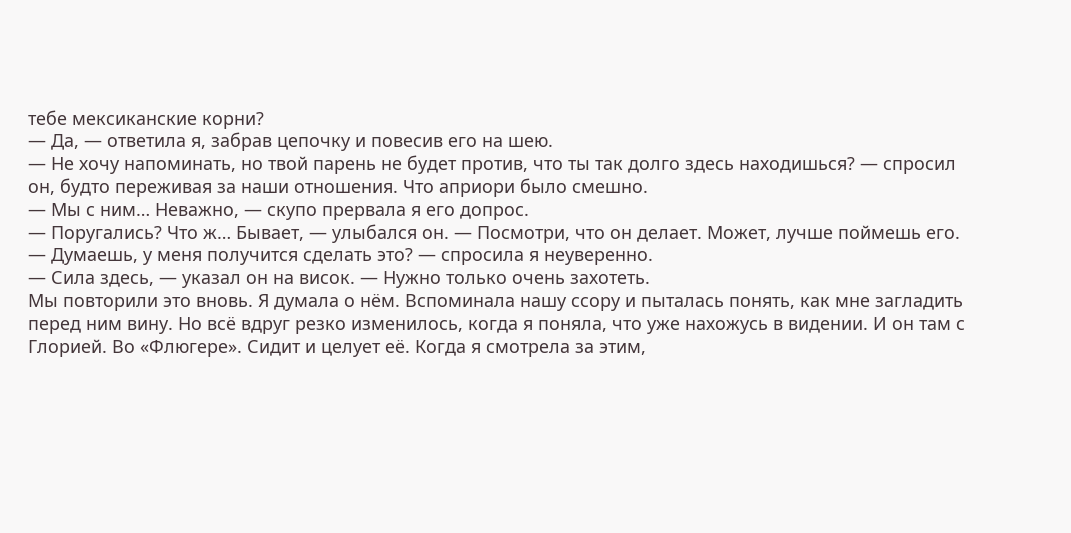тебе мексиканские корни?
— Да, — ответила я, забрав цепочку и повесив его на шею.
— Не хочу напоминать, но твой парень не будет против, что ты так долго здесь находишься? — спросил он, будто переживая за наши отношения. Что априори было смешно.
— Мы с ним… Неважно, — скупо прервала я его допрос.
— Поругались? Что ж… Бывает, — улыбался он. — Посмотри, что он делает. Может, лучше поймешь его.
— Думаешь, у меня получится сделать это? — спросила я неуверенно.
— Сила здесь, — указал он на висок. — Нужно только очень захотеть.
Мы повторили это вновь. Я думала о нём. Вспоминала нашу ссору и пыталась понять, как мне загладить перед ним вину. Но всё вдруг резко изменилось, когда я поняла, что уже нахожусь в видении. И он там с Глорией. Во «Флюгере». Сидит и целует её. Когда я смотрела за этим,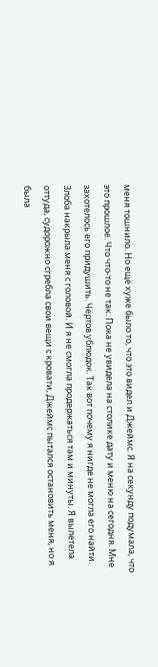меня тошнило. Но ещё хуже было то, что это видел и Джеймс. Я на секунду подумала, что это прошлое. Что что-то не так. Пока не увидела на столике дату и меню на сегодня. Мне захотелось его придушить. Чёртов ублюдок. Так вот почему я нигде не могла его найти. Злоба накрыла меня с головой. И я не смогла продержаться там и минуты. Я вылетела оттуда, судорожно сгребла свои вещи с кровати, Джеймс пытался остановить меня, но я была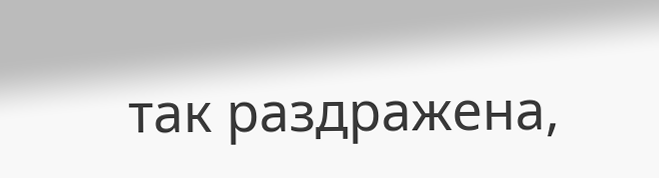так раздражена,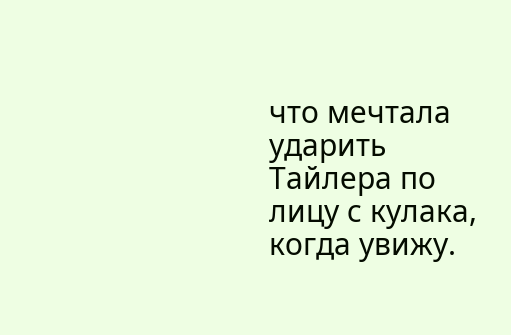что мечтала ударить Тайлера по лицу с кулака, когда увижу.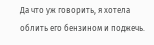Да что уж говорить, я хотела облить его бензином и поджечь.